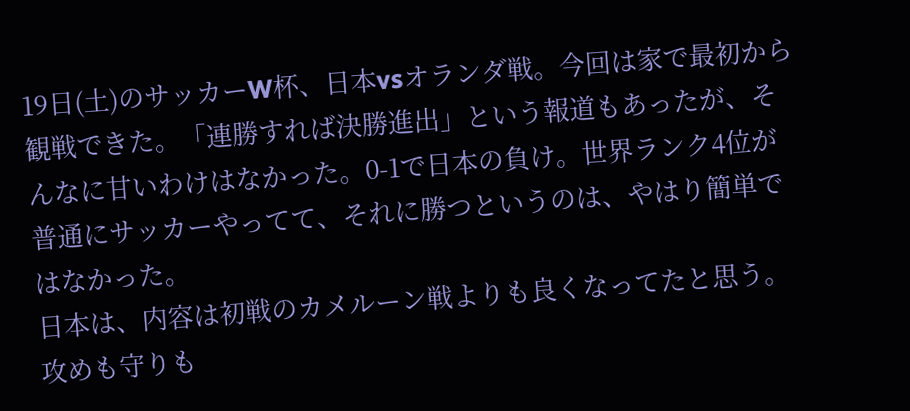19日(土)のサッカーW杯、日本vsオランダ戦。今回は家で最初から観戦できた。「連勝すれば決勝進出」という報道もあったが、そんなに甘いわけはなかった。0-1で日本の負け。世界ランク4位が普通にサッカーやってて、それに勝つというのは、やはり簡単ではなかった。
日本は、内容は初戦のカメルーン戦よりも良くなってたと思う。攻めも守りも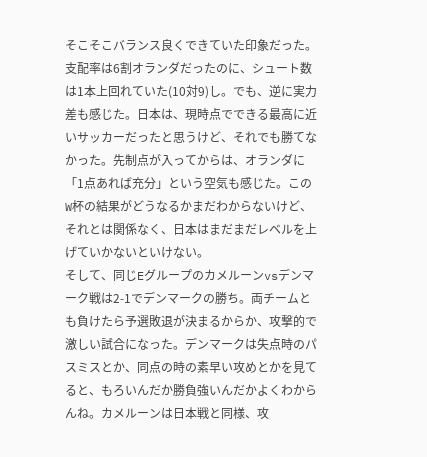そこそこバランス良くできていた印象だった。支配率は6割オランダだったのに、シュート数は1本上回れていた(10対9)し。でも、逆に実力差も感じた。日本は、現時点でできる最高に近いサッカーだったと思うけど、それでも勝てなかった。先制点が入ってからは、オランダに「1点あれば充分」という空気も感じた。このW杯の結果がどうなるかまだわからないけど、それとは関係なく、日本はまだまだレベルを上げていかないといけない。
そして、同じEグループのカメルーンvsデンマーク戦は2-1でデンマークの勝ち。両チームとも負けたら予選敗退が決まるからか、攻撃的で激しい試合になった。デンマークは失点時のパスミスとか、同点の時の素早い攻めとかを見てると、もろいんだか勝負強いんだかよくわからんね。カメルーンは日本戦と同様、攻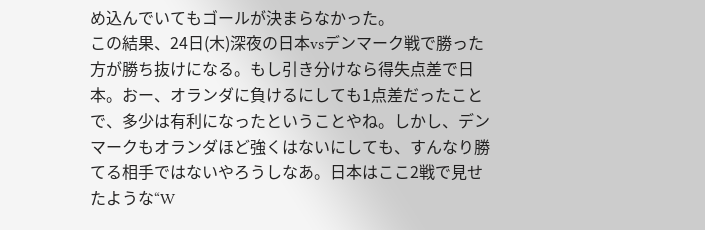め込んでいてもゴールが決まらなかった。
この結果、24日(木)深夜の日本vsデンマーク戦で勝った方が勝ち抜けになる。もし引き分けなら得失点差で日本。おー、オランダに負けるにしても1点差だったことで、多少は有利になったということやね。しかし、デンマークもオランダほど強くはないにしても、すんなり勝てる相手ではないやろうしなあ。日本はここ2戦で見せたような“W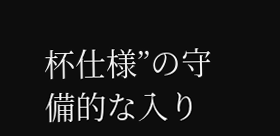杯仕様”の守備的な入り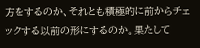方をするのか、それとも積極的に前からチェックする以前の形にするのか。果たして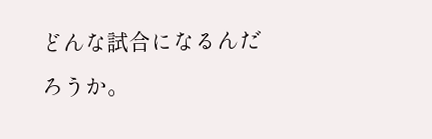どんな試合になるんだろうか。